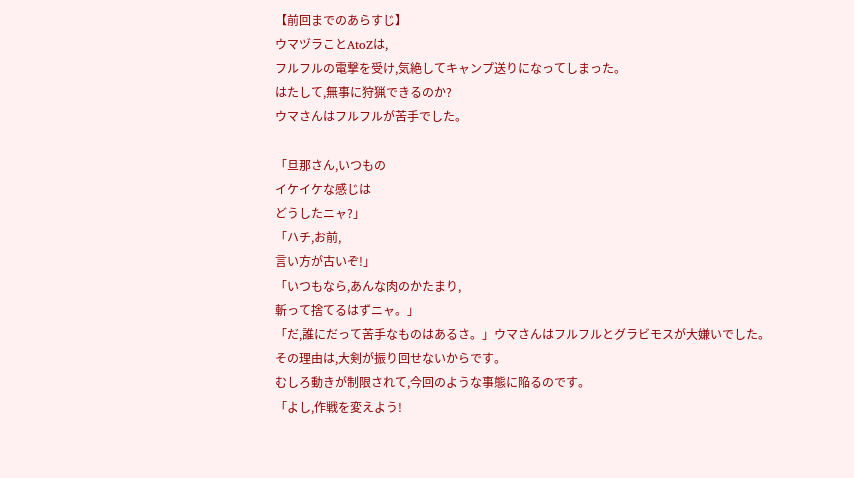【前回までのあらすじ】
ウマヅラことAtoZは,
フルフルの電撃を受け,気絶してキャンプ送りになってしまった。
はたして,無事に狩猟できるのか?
ウマさんはフルフルが苦手でした。

「旦那さん,いつもの
イケイケな感じは
どうしたニャ?」
「ハチ,お前,
言い方が古いぞ!」
「いつもなら,あんな肉のかたまり,
斬って捨てるはずニャ。」
「だ,誰にだって苦手なものはあるさ。」ウマさんはフルフルとグラビモスが大嫌いでした。
その理由は,大剣が振り回せないからです。
むしろ動きが制限されて,今回のような事態に陥るのです。
「よし,作戦を変えよう!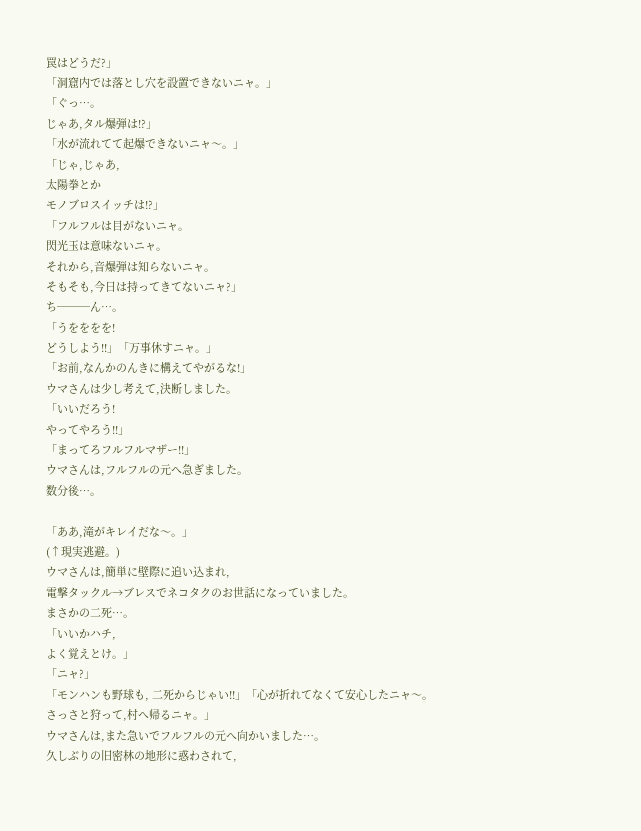罠はどうだ?」
「洞窟内では落とし穴を設置できないニャ。」
「ぐっ…。
じゃあ,タル爆弾は!?」
「水が流れてて起爆できないニャ〜。」
「じゃ,じゃあ,
太陽拳とか
モノブロスイッチは!?」
「フルフルは目がないニャ。
閃光玉は意味ないニャ。
それから,音爆弾は知らないニャ。
そもそも,今日は持ってきてないニャ?」
ち───ん…。
「うをををを!
どうしよう!!」「万事休すニャ。」
「お前,なんかのんきに構えてやがるな!」
ウマさんは少し考えて,決断しました。
「いいだろう!
やってやろう!!」
「まってろフルフルマザー!!」
ウマさんは,フルフルの元へ急ぎました。
数分後…。

「ああ,滝がキレイだな〜。」
(↑現実逃避。)
ウマさんは,簡単に壁際に追い込まれ,
電撃タックル→ブレスでネコタクのお世話になっていました。
まさかの二死…。
「いいかハチ,
よく覚えとけ。」
「ニャ?」
「モンハンも野球も, 二死からじゃい!!」「心が折れてなくて安心したニャ〜。
さっさと狩って,村へ帰るニャ。」
ウマさんは,また急いでフルフルの元へ向かいました…。
久しぶりの旧密林の地形に惑わされて,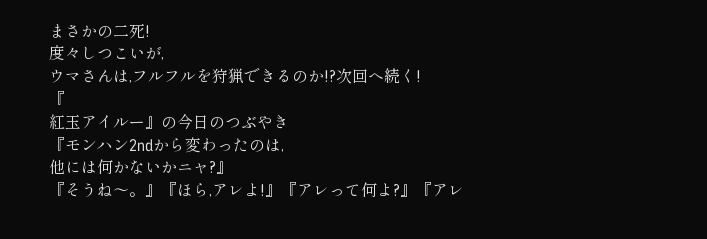まさかの二死!
度々しつこいが,
ウマさんは,フルフルを狩猟できるのか!?次回へ続く!
『
紅玉アイルー』の今日のつぶやき
『モンハン2ndから変わったのは,
他には何かないかニャ?』
『そうね〜。』『ほら,アレよ!』『アレって何よ?』『アレ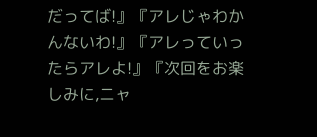だってば!』『アレじゃわかんないわ!』『アレっていったらアレよ!』『次回をお楽しみに,ニャ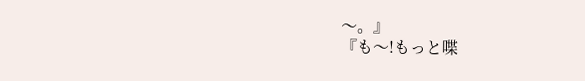〜。』
『も〜!もっと喋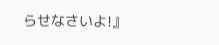らせなさいよ!』